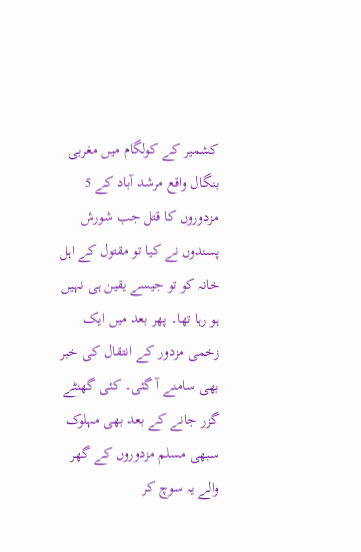کشمیر کے کولگام میں مغربی بنگال واقع مرشد آباد کے 5 مزدوروں کا قتل جب شورش پسندوں نے کیا تو مقتول کے اہل خانہ کو تو جیسے یقین ہی نہیں ہو رہا تھا۔ پھر بعد میں ایک زخمی مزدور کے انتقال کی خبر بھی سامنے آ گئی۔ کئی گھنٹے گزر جانے کے بعد بھی مہلوک سبھی مسلم مزدوروں کے گھر والے یہ سوچ کر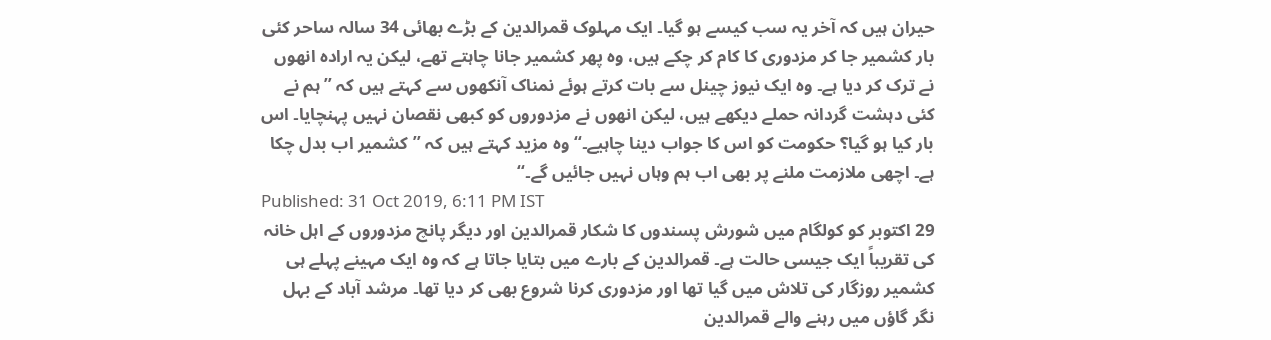حیران ہیں کہ آخر یہ سب کیسے ہو گیا۔ ایک مہلوک قمرالدین کے بڑے بھائی 34 سالہ ساحر کئی بار کشمیر جا کر مزدوری کا کام کر چکے ہیں، وہ پھر کشمیر جانا چاہتے تھے، لیکن یہ ارادہ انھوں نے ترک کر دیا ہے۔ وہ ایک نیوز چینل سے بات کرتے ہوئے نمناک آنکھوں سے کہتے ہیں کہ ’’ہم نے کئی دہشت گردانہ حملے دیکھے ہیں، لیکن انھوں نے مزدوروں کو کبھی نقصان نہیں پہنچایا۔ اس بار کیا ہو گیا؟ حکومت کو اس کا جواب دینا چاہیے۔‘‘ وہ مزید کہتے ہیں کہ ’’کشمیر اب بدل چکا ہے۔ اچھی ملازمت ملنے پر بھی اب ہم وہاں نہیں جائیں گے۔‘‘
Published: 31 Oct 2019, 6:11 PM IST
29 اکتوبر کو کولگام میں شورش پسندوں کا شکار قمرالدین اور دیگر پانچ مزدوروں کے اہل خانہ کی تقریباً ایک جیسی حالت ہے۔ قمرالدین کے بارے میں بتایا جاتا ہے کہ وہ ایک مہینے پہلے ہی کشمیر روزگار کی تلاش میں گیا تھا اور مزدوری کرنا شروع بھی کر دیا تھا۔ مرشد آباد کے بہل نگر گاؤں میں رہنے والے قمرالدین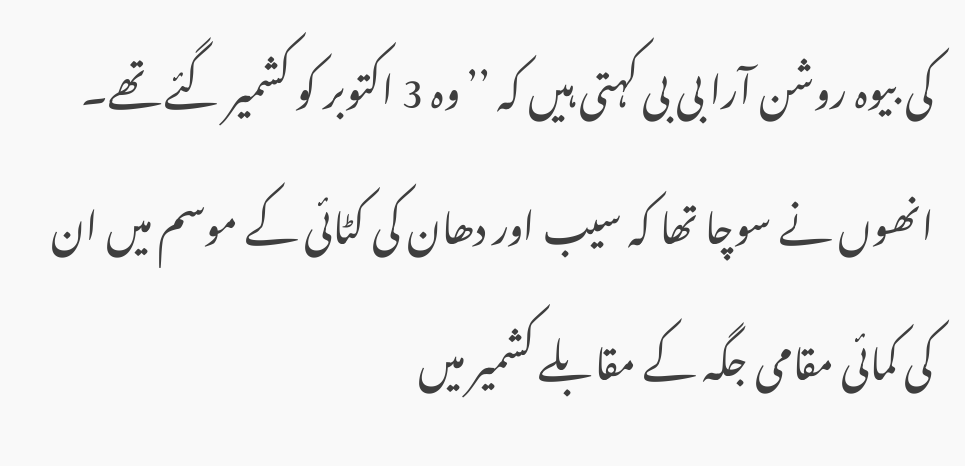کی بیوہ روشن آرا بی بی کہتی ہیں کہ ’’وہ 3 اکتوبر کو کشمیر گئے تھے۔ انھوں نے سوچا تھا کہ سیب اور دھان کی کٹائی کے موسم میں ان کی کمائی مقامی جگہ کے مقابلے کشمیر میں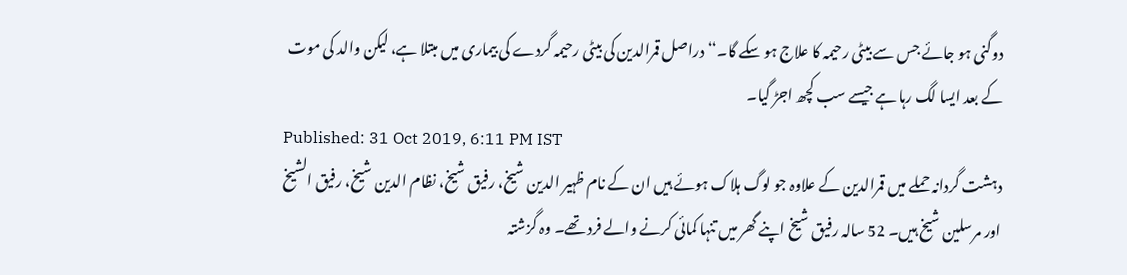دوگنی ہو جائے جس سے بیٹی رحیمہ کا علاج ہو سکے گا۔‘‘ دراصل قمرالدین کی بیٹی رحیمہ گردے کی بیماری میں مبتلا ہے، لیکن والد کی موت کے بعد ایسا لگ رہا ہے جیسے سب کچھ اجڑ گیا۔
Published: 31 Oct 2019, 6:11 PM IST
دہشت گردانہ حملے میں قمرالدین کے علاوہ جو لوگ ہلاک ہوئے ہیں ان کے نام ظہیر الدین شیخ، رفیق شیخ، نظام الدین شیخ، رفیق الشیخ اور مرسلین شیخ ہیں۔ 52 سالہ رفیق شیخ اپنے گھر میں تنہا کمائی کرنے والے فرد تھے۔ وہ گزشتہ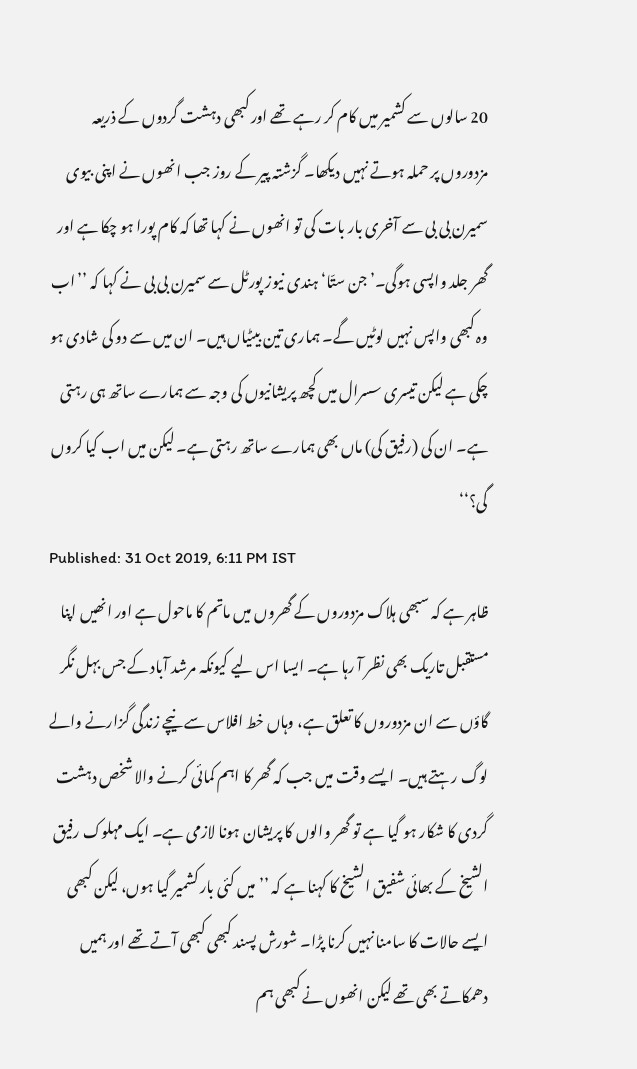20 سالوں سے کشمیر میں کام کر رہے تھے اور کبھی دہشت گردوں کے ذریعہ مزدوروں پر حملہ ہوتے نہیں دیکھا۔ گزشتہ پیر کے روز جب انھوں نے اپنی بیوی سمیرن بی بی سے آخری بار بات کی تو انھوں نے کہا تھا کہ کام پورا ہو چکا ہے اور گھر جلد واپسی ہوگی۔’جن ستّا‘ ہندی نیوز پورٹل سے سمیرن بی بی نے کہا کہ ’’اب وہ کبھی واپس نہیں لوٹیں گے۔ ہماری تین بیٹیاں ہیں۔ ان میں سے دو کی شادی ہو چکی ہے لیکن تیسری سسرال میں کچھ پریشانیوں کی وجہ سے ہمارے ساتھ ہی رہتی ہے۔ ان کی (رفیق کی) ماں بھی ہمارے ساتھ رہتی ہے۔ لیکن میں اب کیا کروں گی؟‘‘
Published: 31 Oct 2019, 6:11 PM IST
ظاہر ہے کہ سبھی ہلاک مزدوروں کے گھروں میں ماتم کا ماحول ہے اور انھیں اپنا مستقبل تاریک بھی نظر آ رہا ہے۔ ایسا اس لیے کیونکہ مرشد آباد کے جس بہل نگر گاؤں سے ان مزدوروں کا تعلق ہے، وہاں خط افلاس سے نیچے زندگی گزارنے والے لوگ رہتے ہیں۔ ایسے وقت میں جب کہ گھر کا اہم کمائی کرنے والا شخص دہشت گردی کا شکار ہو گیا ہے تو گھر والوں کا پریشان ہونا لازمی ہے۔ ایک مہلوک رفیق الشیخ کے بھائی شفیق الشیخ کا کہنا ہے کہ ’’میں کئی بار کشمیر گیا ہوں، لیکن کبھی ایسے حالات کا سامنا نہیں کرنا پڑا۔ شورش پسند کبھی کبھی آتے تھے اور ہمیں دھمکاتے بھی تھے لیکن انھوں نے کبھی ہم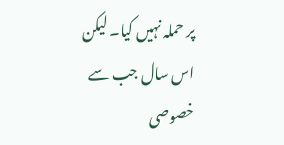پر حملہ نہیں کیا۔ لیکن اس سال جب سے خصوصی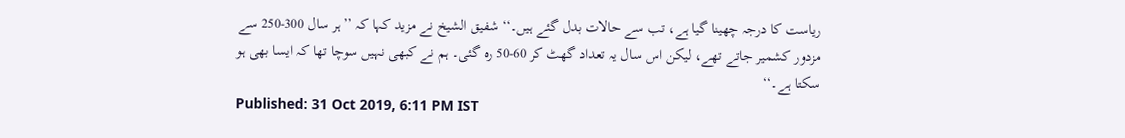ریاست کا درجہ چھینا گیا ہے، تب سے حالات بدل گئے ہیں۔‘‘ شفیق الشیخ نے مزید کہا کہ ’’ہر سال 300-250 سے مزدور کشمیر جاتے تھے، لیکن اس سال یہ تعداد گھٹ کر 60-50 رہ گئی۔ ہم نے کبھی نہیں سوچا تھا کہ ایسا بھی ہو سکتا ہے۔‘‘
Published: 31 Oct 2019, 6:11 PM IST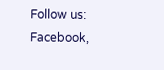Follow us: Facebook,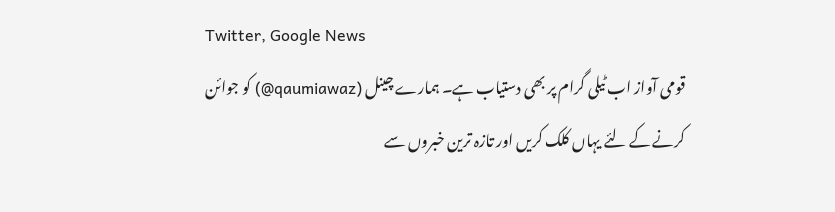Twitter, Google News
قومی آواز اب ٹیلی گرام پر بھی دستیاب ہے۔ ہمارے چینل (qaumiawaz@) کو جوائن کرنے کے لئے یہاں کلک کریں اور تازہ ترین خبروں سے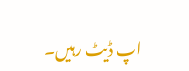اپ ڈیٹ رہیں۔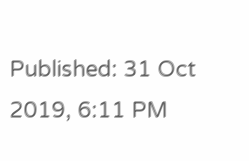Published: 31 Oct 2019, 6:11 PM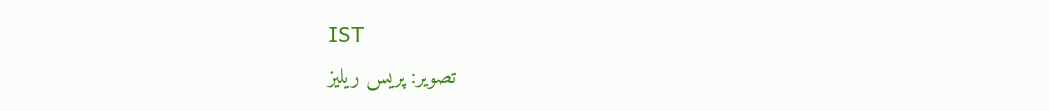IST
تصویر: پریس ریلیز